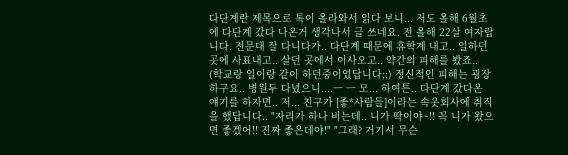다단계란 제목으로 톡이 올라와서 읽다 보니... 저도 올해 6월초에 다단계 갔다 나온거 생각나서 글 쓰네요. 전 올해 22살 여자랍니다. 전문대 잘 다니다가.. 다단계 때문에 휴학계 내고.. 일하던 곳에 사표내고.. 살던 곳에서 이사오고.. 약간의 피해를 봤죠.. (학교랑 일이랑 같이 하던중이었답니다;;) 정신적인 피해는 굉장하구요.. 병원두 다녔으니....ㅡ ㅡ 모... 하여튼.. 다단계 갔다온 얘기를 하자면.. 저... 친구가 [좋*사람들]이라는 속옷회사에 취직을 했답니다.. "자리가 하나 비는데.. 니가 딱이야~!! 꼭 니가 왔으면 좋겠어!! 진짜 좋은데야!" "그래? 거기서 무슨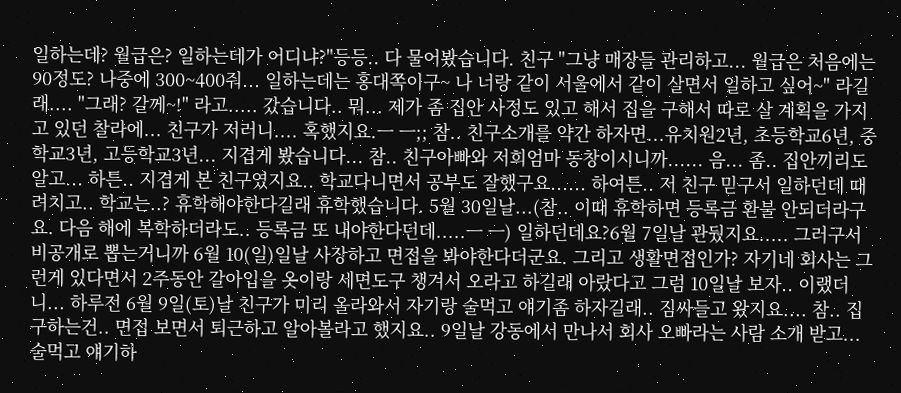일하는데? 월급은? 일하는데가 어디냐?"등등.. 다 물어봤습니다. 친구 "그냥 매장들 관리하고... 월급은 처음에는 90정도? 나중에 300~400줘... 일하는데는 홍대쪽이구~ 나 너랑 같이 서울에서 같이 살면서 일하고 싶어~" 라길래.... "그래? 갈께~!" 라고..... 갔습니다.. 뭐... 제가 좀 집안 사정도 있고 해서 집을 구해서 따로 살 계획을 가지고 있던 찰라에... 친구가 저러니.... 혹했지요.ㅡ ㅡ;; 참.. 친구소개를 약간 하자면...유치원2년, 초등학교6년, 중학교3년, 고등학교3년... 지겹게 봤습니다... 참.. 친구아빠와 저희엄마 동창이시니까...... 음... 좀.. 집안끼리도 알고... 하튼.. 지겹게 본 친구였지요.. 학교다니면서 공부도 잘했구요...... 하여튼.. 저 친구 믿구서 일하던데 때려치고.. 학교는..? 휴학해야한다길래 휴학했습니다. 5월 30일날...(참.. 이때 휴학하면 등록금 환불 안되더라구요. 다음 해에 복학하더라도.. 등록금 또 내야한다던데.....ㅡ ㅡ) 일하던데요?6월 7일날 관뒀지요..... 그러구서 비공개로 뽑는거니까 6월 10(일)일날 사장하고 면접을 봐야한다더군요. 그리고 생활면접인가? 자기네 회사는 그런게 있다면서 2주동안 갈아입을 옷이랑 세면도구 챙겨서 오라고 하길래 아랐다고 그럼 10일날 보자.. 이랬더니... 하루전 6월 9일(토)날 친구가 미리 올라와서 자기랑 술먹고 얘기좀 하자길래.. 짐싸들고 왔지요.... 참.. 집구하는건.. 면접 보면서 퇴근하고 알아볼라고 했지요.. 9일날 강동에서 만나서 회사 오빠라는 사람 소개 받고...술먹고 얘기하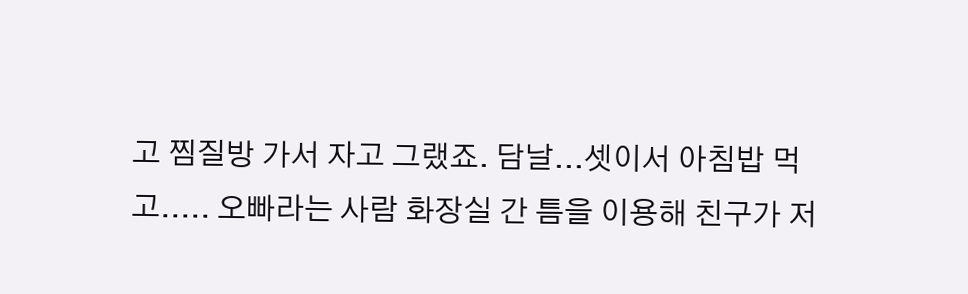고 찜질방 가서 자고 그랬죠. 담날...셋이서 아침밥 먹고..... 오빠라는 사람 화장실 간 틈을 이용해 친구가 저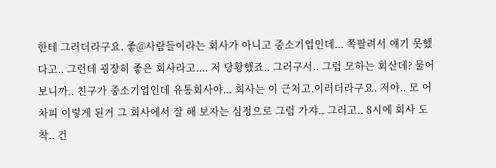한테 그러더라구요. 좋@사람들이라는 회사가 아니고 중소기업인데... 쪽팔려서 얘기 못했다고.. 그런데 굉장히 좋은 회사라고.... 저 당황했죠.. 그러구서.. 그럼 모하는 회산데? 물어보니까.. 친구가 중소기업인데 유통회사야... 회사는 이 근처고.이러더라구요. 저야.. 모 어차피 이렇게 된거 그 회사에서 잘 해 보자는 심정으로 그럼 가쟈.. 그러고.. 8시에 회사 도착.. 건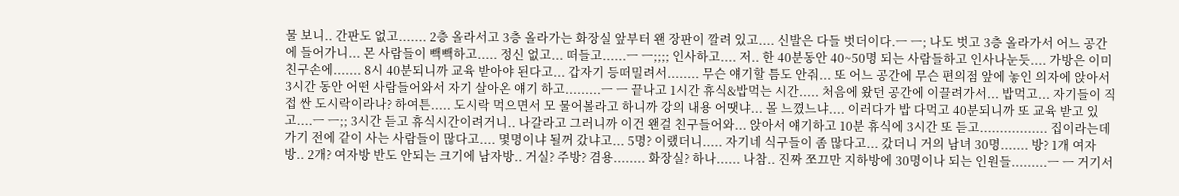물 보니.. 간판도 없고....... 2층 올라서고 3층 올라가는 화장실 앞부터 왠 장판이 깔려 있고.... 신발은 다들 벗더이다.ㅡ ㅡ; 나도 벗고 3층 올라가서 어느 공간에 들어가니... 몬 사람들이 빽빽하고..... 정신 없고... 떠들고......ㅡ ㅡ;;;; 인사하고.... 저.. 한 40분동안 40~50명 되는 사람들하고 인사나눈듯.... 가방은 이미 친구손에....... 8시 40분되니까 교육 받아야 된다고... 갑자기 등떠밀려서........ 무슨 얘기할 틈도 안줘... 또 어느 공간에 무슨 편의점 앞에 놓인 의자에 앉아서 3시간 동안 어떤 사람들어와서 자기 살아온 얘기 하고.........ㅡ ㅡ 끝나고 1시간 휴식&밥먹는 시간..... 처음에 왔던 공간에 이끌려가서... 밥먹고... 자기들이 직접 싼 도시락이라나? 하여튼..... 도시락 먹으면서 모 물어볼라고 하니까 강의 내용 어땟냐... 몰 느꼈느냐.... 이러다가 밥 다먹고 40분되니까 또 교육 받고 있고....ㅡ ㅡ;; 3시간 듣고 휴식시간이려거니.. 나갈라고 그러니까 이건 왠걸 친구들어와... 앉아서 얘기하고 10분 휴식에 3시간 또 듣고................. 집이라는데 가기 전에 같이 사는 사람들이 많다고.... 몇명이냐 될꺼 갔냐고... 5명? 이랬더니..... 자기네 식구들이 좀 많다고... 갔더니 거의 남녀 30명....... 방? 1개 여자방.. 2개? 여자방 반도 안되는 크기에 남자방.. 거실? 주방? 겸용........ 화장실? 하나...... 나참.. 진짜 쪼끄만 지하방에 30명이나 되는 인원들.........ㅡ ㅡ 거기서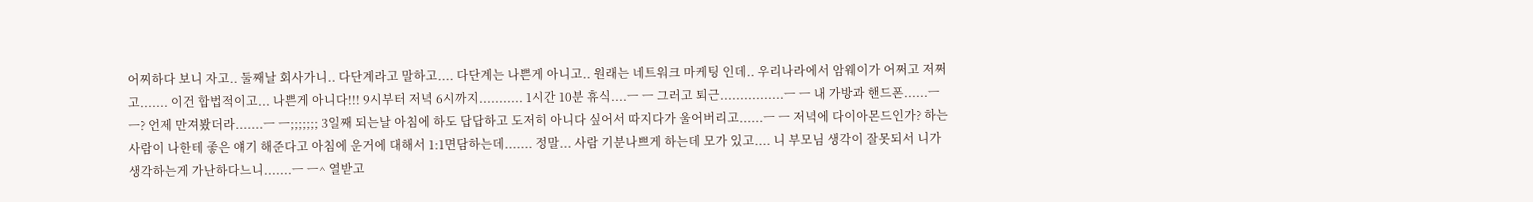어찌하다 보니 자고.. 둘째날 회사가니.. 다단계라고 말하고.... 다단계는 나쁜게 아니고.. 원래는 네트워크 마케팅 인데.. 우리나라에서 암웨이가 어쩌고 저쩌고....... 이건 합법적이고... 나쁜게 아니다!!! 9시부터 저녁 6시까지........... 1시간 10분 휴식....ㅡ ㅡ 그러고 퇴근................ㅡ ㅡ 내 가방과 핸드폰......ㅡ ㅡ? 언제 만져봤더라.......ㅡ ㅡ;;;;;;; 3일째 되는날 아침에 하도 답답하고 도저히 아니다 싶어서 따지다가 울어버리고......ㅡ ㅡ 저녁에 다이아몬드인가? 하는 사람이 나한테 좋은 얘기 해준다고 아침에 운거에 대해서 1:1면담하는데....... 정말... 사람 기분나쁘게 하는데 모가 있고.... 니 부모님 생각이 잘못되서 니가 생각하는게 가난하다느니.......ㅡ ㅡ^ 열받고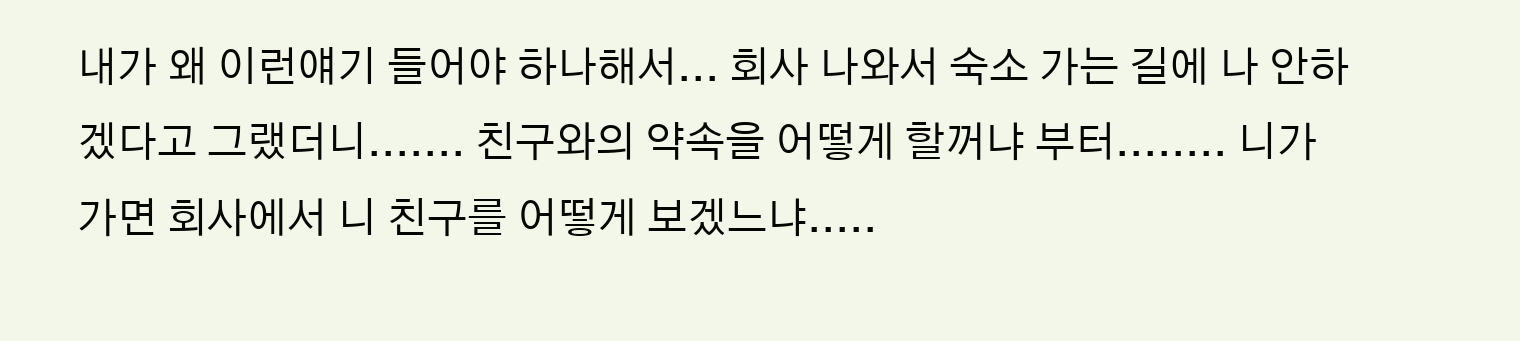내가 왜 이런얘기 들어야 하나해서... 회사 나와서 숙소 가는 길에 나 안하겠다고 그랬더니....... 친구와의 약속을 어떻게 할꺼냐 부터........ 니가 가면 회사에서 니 친구를 어떻게 보겠느냐.....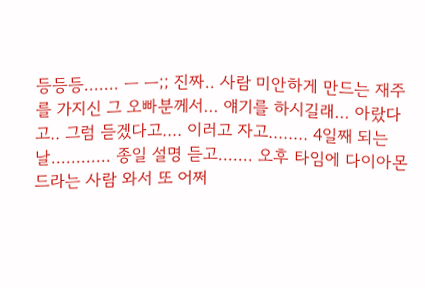등등등....... ㅡ ㅡ;; 진짜.. 사람 미안하게 만드는 재주를 가지신 그 오빠분께서... 얘기를 하시길래... 아랐다고.. 그럼 듣겠다고.... 이러고 자고........ 4일째 되는날............ 종일 설명 듣고....... 오후 타임에 다이아몬드라는 사람 와서 또 어쩌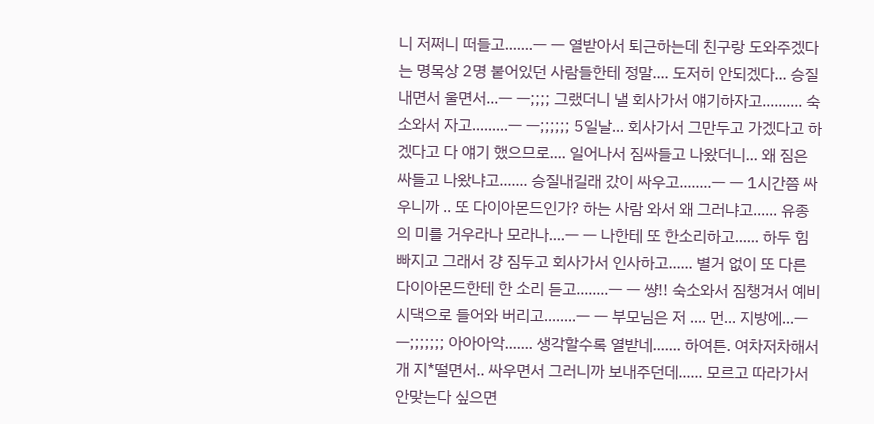니 저쩌니 떠들고.......ㅡ ㅡ 열받아서 퇴근하는데 친구랑 도와주겠다는 명목상 2명 붙어있던 사람들한테 정말.... 도저히 안되겠다... 승질내면서 울면서...ㅡ ㅡ;;;; 그랬더니 낼 회사가서 얘기하자고.......... 숙소와서 자고.........ㅡ ㅡ;;;;;; 5일날... 회사가서 그만두고 가겠다고 하겠다고 다 얘기 했으므로.... 일어나서 짐싸들고 나왔더니... 왜 짐은 싸들고 나왔냐고....... 승질내길래 갔이 싸우고........ㅡ ㅡ 1시간쯤 싸우니까 .. 또 다이아몬드인가? 하는 사람 와서 왜 그러냐고...... 유종의 미를 거우라나 모라나....ㅡ ㅡ 나한테 또 한소리하고...... 하두 힘빠지고 그래서 걍 짐두고 회사가서 인사하고...... 별거 없이 또 다른 다이아몬드한테 한 소리 듣고........ㅡ ㅡ 썅!! 숙소와서 짐챙겨서 예비시댁으로 들어와 버리고........ㅡ ㅡ 부모님은 저 .... 먼... 지방에...ㅡ ㅡ;;;;;;; 아아아악....... 생각할수록 열받네....... 하여튼. 여차저차해서 개 지*떨면서.. 싸우면서 그러니까 보내주던데...... 모르고 따라가서 안맞는다 싶으면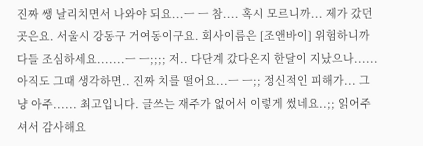진짜 쌩 날리치면서 나와야 되요...ㅡ ㅡ 참.... 혹시 모르니까... 제가 갔던 곳은요. 서울시 강동구 거여동이구요. 회사이름은 [조앤바이] 위험하니까 다들 조심하세요.......ㅡ ㅡ;;;; 저.. 다단계 갔다온지 한달이 지났으나...... 아직도 그때 생각하면.. 진짜 치를 떨어요...ㅡ ㅡ;; 정신적인 피해가... 그냥 아주...... 최고입니다. 글쓰는 재주가 없어서 이렇게 썼네요..;; 읽어주셔서 감사해요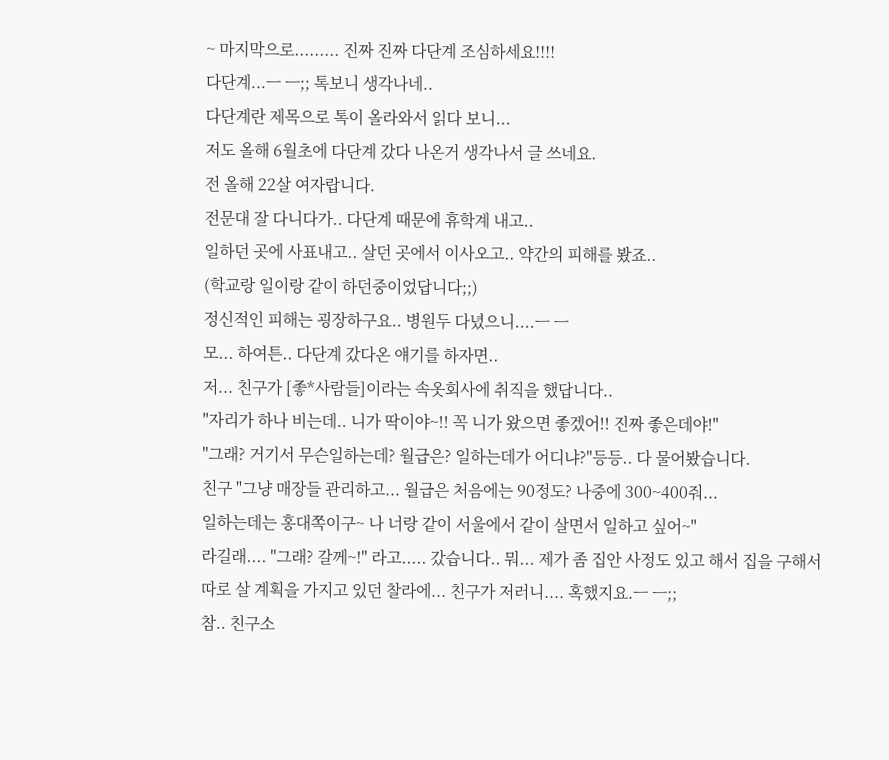~ 마지막으로......... 진짜 진짜 다단계 조심하세요!!!!
다단계...ㅡ ㅡ;; 톡보니 생각나네..
다단계란 제목으로 톡이 올라와서 읽다 보니...
저도 올해 6월초에 다단계 갔다 나온거 생각나서 글 쓰네요.
전 올해 22살 여자랍니다.
전문대 잘 다니다가.. 다단계 때문에 휴학계 내고..
일하던 곳에 사표내고.. 살던 곳에서 이사오고.. 약간의 피해를 봤죠..
(학교랑 일이랑 같이 하던중이었답니다;;)
정신적인 피해는 굉장하구요.. 병원두 다녔으니....ㅡ ㅡ
모... 하여튼.. 다단계 갔다온 얘기를 하자면..
저... 친구가 [좋*사람들]이라는 속옷회사에 취직을 했답니다..
"자리가 하나 비는데.. 니가 딱이야~!! 꼭 니가 왔으면 좋겠어!! 진짜 좋은데야!"
"그래? 거기서 무슨일하는데? 월급은? 일하는데가 어디냐?"등등.. 다 물어봤습니다.
친구 "그냥 매장들 관리하고... 월급은 처음에는 90정도? 나중에 300~400줘...
일하는데는 홍대쪽이구~ 나 너랑 같이 서울에서 같이 살면서 일하고 싶어~"
라길래.... "그래? 갈께~!" 라고..... 갔습니다.. 뭐... 제가 좀 집안 사정도 있고 해서 집을 구해서
따로 살 계획을 가지고 있던 찰라에... 친구가 저러니.... 혹했지요.ㅡ ㅡ;;
참.. 친구소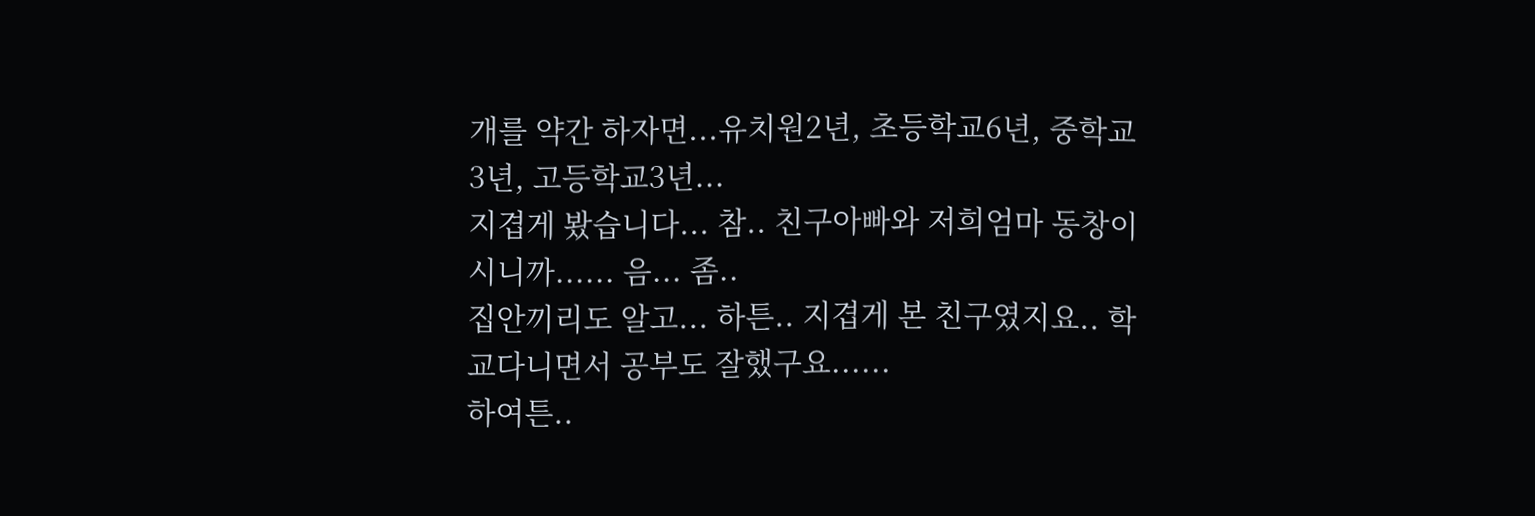개를 약간 하자면...유치원2년, 초등학교6년, 중학교3년, 고등학교3년...
지겹게 봤습니다... 참.. 친구아빠와 저희엄마 동창이시니까...... 음... 좀..
집안끼리도 알고... 하튼.. 지겹게 본 친구였지요.. 학교다니면서 공부도 잘했구요......
하여튼..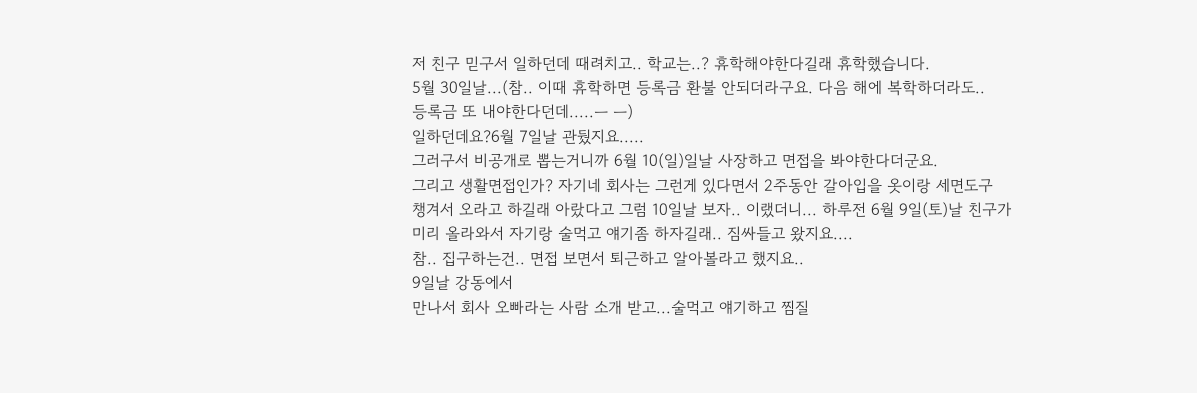저 친구 믿구서 일하던데 때려치고.. 학교는..? 휴학해야한다길래 휴학했습니다.
5월 30일날...(참.. 이때 휴학하면 등록금 환불 안되더라구요. 다음 해에 복학하더라도..
등록금 또 내야한다던데.....ㅡ ㅡ)
일하던데요?6월 7일날 관뒀지요.....
그러구서 비공개로 뽑는거니까 6월 10(일)일날 사장하고 면접을 봐야한다더군요.
그리고 생활면접인가? 자기네 회사는 그런게 있다면서 2주동안 갈아입을 옷이랑 세면도구
챙겨서 오라고 하길래 아랐다고 그럼 10일날 보자.. 이랬더니... 하루전 6월 9일(토)날 친구가
미리 올라와서 자기랑 술먹고 얘기좀 하자길래.. 짐싸들고 왔지요....
참.. 집구하는건.. 면접 보면서 퇴근하고 알아볼라고 했지요..
9일날 강동에서
만나서 회사 오빠라는 사람 소개 받고...술먹고 얘기하고 찜질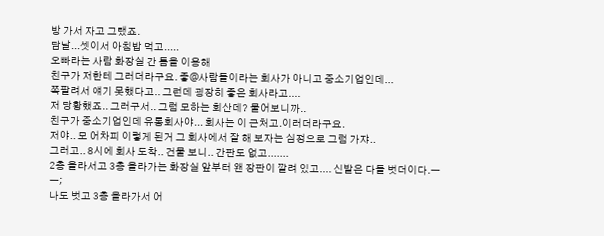방 가서 자고 그랬죠.
담날...셋이서 아침밥 먹고.....
오빠라는 사람 화장실 간 틈을 이용해
친구가 저한테 그러더라구요. 좋@사람들이라는 회사가 아니고 중소기업인데...
쪽팔려서 얘기 못했다고.. 그런데 굉장히 좋은 회사라고....
저 당황했죠.. 그러구서.. 그럼 모하는 회산데? 물어보니까..
친구가 중소기업인데 유통회사야... 회사는 이 근처고.이러더라구요.
저야.. 모 어차피 이렇게 된거 그 회사에서 잘 해 보자는 심정으로 그럼 가쟈..
그러고.. 8시에 회사 도착.. 건물 보니.. 간판도 없고.......
2층 올라서고 3층 올라가는 화장실 앞부터 왠 장판이 깔려 있고.... 신발은 다들 벗더이다.ㅡ ㅡ;
나도 벗고 3층 올라가서 어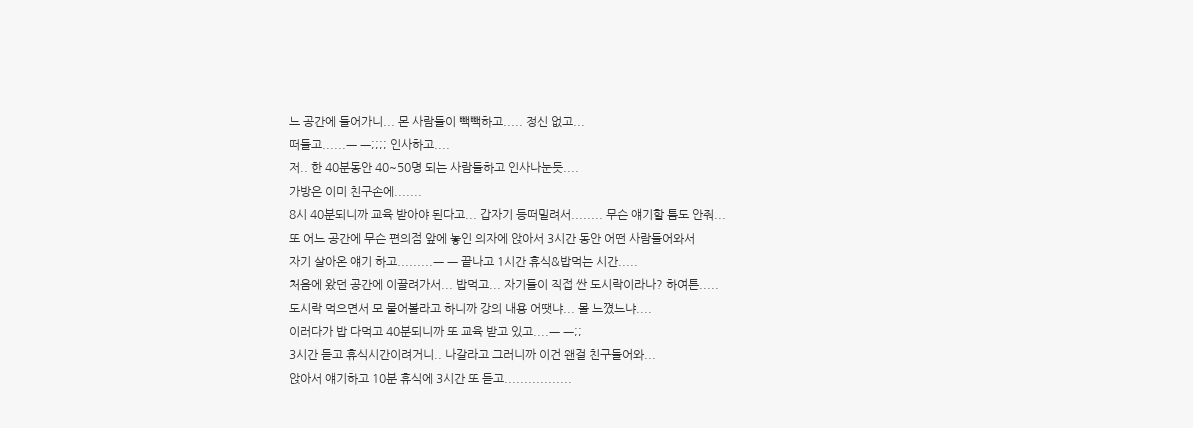느 공간에 들어가니... 몬 사람들이 빽빽하고..... 정신 없고...
떠들고......ㅡ ㅡ;;;; 인사하고....
저.. 한 40분동안 40~50명 되는 사람들하고 인사나눈듯....
가방은 이미 친구손에.......
8시 40분되니까 교육 받아야 된다고... 갑자기 등떠밀려서........ 무슨 얘기할 틈도 안줘...
또 어느 공간에 무슨 편의점 앞에 놓인 의자에 앉아서 3시간 동안 어떤 사람들어와서
자기 살아온 얘기 하고.........ㅡ ㅡ 끝나고 1시간 휴식&밥먹는 시간.....
처음에 왔던 공간에 이끌려가서... 밥먹고... 자기들이 직접 싼 도시락이라나? 하여튼.....
도시락 먹으면서 모 물어볼라고 하니까 강의 내용 어땟냐... 몰 느꼈느냐....
이러다가 밥 다먹고 40분되니까 또 교육 받고 있고....ㅡ ㅡ;;
3시간 듣고 휴식시간이려거니.. 나갈라고 그러니까 이건 왠걸 친구들어와...
앉아서 얘기하고 10분 휴식에 3시간 또 듣고.................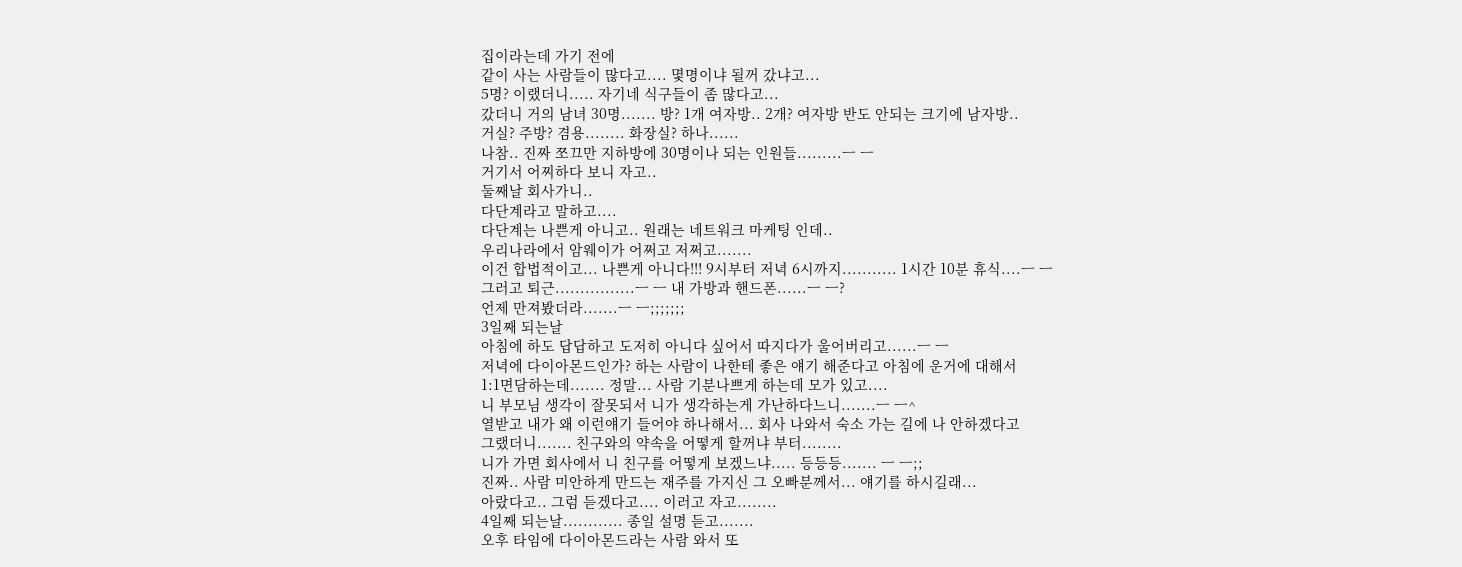집이라는데 가기 전에
같이 사는 사람들이 많다고.... 몇명이냐 될꺼 갔냐고...
5명? 이랬더니..... 자기네 식구들이 좀 많다고...
갔더니 거의 남녀 30명....... 방? 1개 여자방.. 2개? 여자방 반도 안되는 크기에 남자방..
거실? 주방? 겸용........ 화장실? 하나......
나참.. 진짜 쪼끄만 지하방에 30명이나 되는 인원들.........ㅡ ㅡ
거기서 어찌하다 보니 자고..
둘째날 회사가니..
다단계라고 말하고....
다단계는 나쁜게 아니고.. 원래는 네트워크 마케팅 인데..
우리나라에서 암웨이가 어쩌고 저쩌고.......
이건 합법적이고... 나쁜게 아니다!!! 9시부터 저녁 6시까지........... 1시간 10분 휴식....ㅡ ㅡ
그러고 퇴근................ㅡ ㅡ 내 가방과 핸드폰......ㅡ ㅡ?
언제 만져봤더라.......ㅡ ㅡ;;;;;;;
3일째 되는날
아침에 하도 답답하고 도저히 아니다 싶어서 따지다가 울어버리고......ㅡ ㅡ
저녁에 다이아몬드인가? 하는 사람이 나한테 좋은 얘기 해준다고 아침에 운거에 대해서
1:1면담하는데....... 정말... 사람 기분나쁘게 하는데 모가 있고....
니 부모님 생각이 잘못되서 니가 생각하는게 가난하다느니.......ㅡ ㅡ^
열받고 내가 왜 이런얘기 들어야 하나해서... 회사 나와서 숙소 가는 길에 나 안하겠다고
그랬더니....... 친구와의 약속을 어떻게 할꺼냐 부터........
니가 가면 회사에서 니 친구를 어떻게 보겠느냐..... 등등등....... ㅡ ㅡ;;
진짜.. 사람 미안하게 만드는 재주를 가지신 그 오빠분께서... 얘기를 하시길래...
아랐다고.. 그럼 듣겠다고.... 이러고 자고........
4일째 되는날............ 종일 설명 듣고.......
오후 타임에 다이아몬드라는 사람 와서 또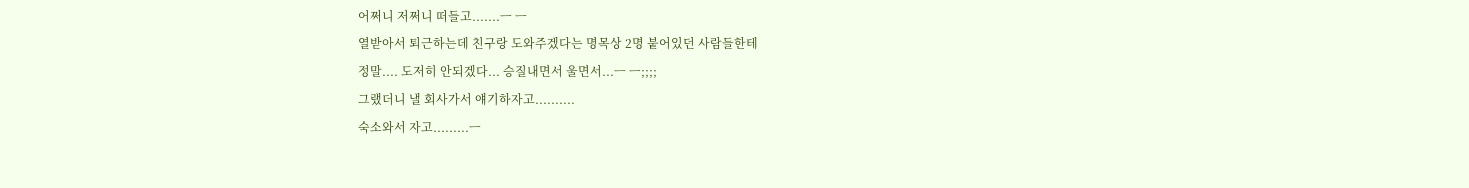어쩌니 저쩌니 떠들고.......ㅡ ㅡ
열받아서 퇴근하는데 친구랑 도와주겠다는 명목상 2명 붙어있던 사람들한테
정말.... 도저히 안되겠다... 승질내면서 울면서...ㅡ ㅡ;;;;
그랬더니 낼 회사가서 얘기하자고..........
숙소와서 자고.........ㅡ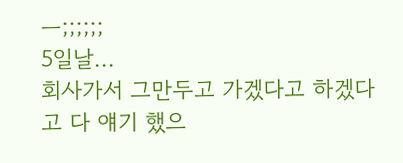ㅡ;;;;;;
5일날...
회사가서 그만두고 가겠다고 하겠다고 다 얘기 했으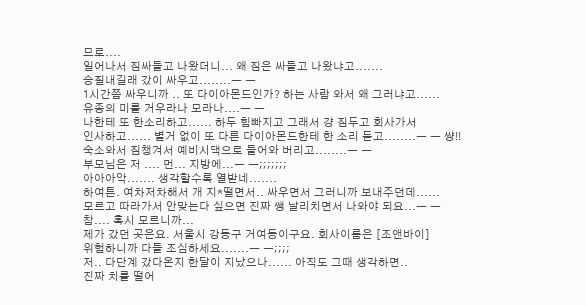므로....
일어나서 짐싸들고 나왔더니... 왜 짐은 싸들고 나왔냐고.......
승질내길래 갔이 싸우고........ㅡ ㅡ
1시간쯤 싸우니까 .. 또 다이아몬드인가? 하는 사람 와서 왜 그러냐고......
유종의 미를 거우라나 모라나....ㅡ ㅡ
나한테 또 한소리하고...... 하두 힘빠지고 그래서 걍 짐두고 회사가서
인사하고...... 별거 없이 또 다른 다이아몬드한테 한 소리 듣고........ㅡ ㅡ 썅!!
숙소와서 짐챙겨서 예비시댁으로 들어와 버리고........ㅡ ㅡ
부모님은 저 .... 먼... 지방에...ㅡ ㅡ;;;;;;;
아아아악....... 생각할수록 열받네.......
하여튼. 여차저차해서 개 지*떨면서.. 싸우면서 그러니까 보내주던데......
모르고 따라가서 안맞는다 싶으면 진짜 쌩 날리치면서 나와야 되요...ㅡ ㅡ
참.... 혹시 모르니까...
제가 갔던 곳은요. 서울시 강동구 거여동이구요. 회사이름은 [조앤바이]
위험하니까 다들 조심하세요.......ㅡ ㅡ;;;;
저.. 다단계 갔다온지 한달이 지났으나...... 아직도 그때 생각하면..
진짜 치를 떨어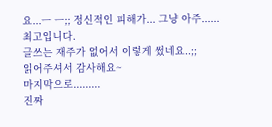요...ㅡ ㅡ;; 정신적인 피해가... 그냥 아주...... 최고입니다.
글쓰는 재주가 없어서 이렇게 썼네요..;;
읽어주셔서 감사해요~
마지막으로.........
진짜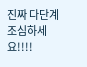진짜 다단계 조심하세요!!!!